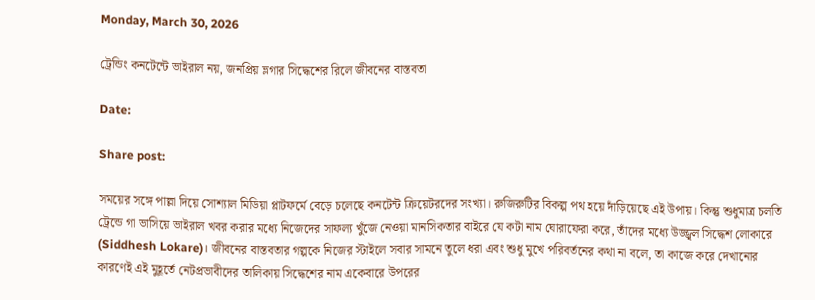Monday, March 30, 2026

ট্রেন্ডিং কনটেন্টে ভাইরাল নয়, জনপ্রিয় ভ্লগার সিদ্ধেশের রিলে জীবনের বাস্তবতা

Date:

Share post:

সময়ের সঙ্গে পাল্লা দিয়ে সোশ্যাল মিডিয়া প্লাটফর্মে বেড়ে চলেছে কনটেন্ট ক্রিয়েটরদের সংখ্যা। রুজিরুটির বিকল্প পথ হয়ে দাঁড়িয়েছে এই উপায়। কিন্তু শুধুমাত্র চলতি ট্রেন্ডে গা ভাসিয়ে ভাইরাল খবর করার মধ্যে নিজেদের সাফল্য খুঁজে নেওয়া মানসিকতার বাইরে যে কটা নাম ঘোরাফেরা করে, তাঁদের মধ্যে উজ্জ্বল সিদ্ধেশ লোকারে (Siddhesh Lokare)। জীবনের বাস্তবতার গল্পকে নিজের স্টাইলে সবার সামনে তুলে ধরা এবং শুধু মুখে পরিবর্তনের কথা না বলে, তা কাজে করে দেখানোর কারণেই এই মুহূর্তে নেটপ্রভাবীদের তালিকায় সিদ্ধেশের নাম একেবারে উপরের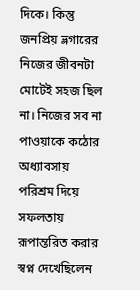দিকে। কিন্তু জনপ্রিয় ভ্লগারের নিজের জীবনটা মোটেই সহজ ছিল না। নিজের সব না পাওয়াকে কঠোর অধ্যাবসায় পরিশ্রম দিয়ে সফলতায় রূপান্তরিত করার স্বপ্ন দেখেছিলেন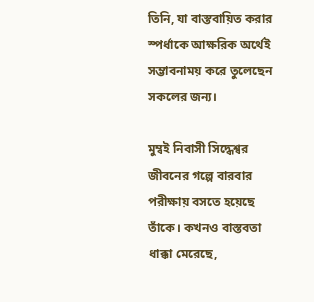তিনি, যা বাস্তবায়িত করার স্পর্ধাকে আক্ষরিক অর্থেই সম্ভাবনাময় করে তুলেছেন সকলের জন্য।

মুম্বই নিবাসী সিদ্ধেশ্বর জীবনের গল্পে বারবার পরীক্ষায় বসতে হয়েছে তাঁকে। কখনও বাস্তবতা ধাক্কা মেরেছে,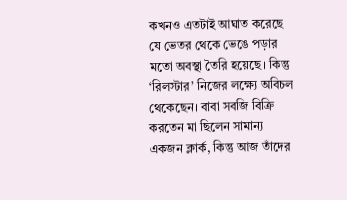কখনও এতটাই আঘাত করেছে যে ভেতর থেকে ভেঙে পড়ার মতো অবস্থা তৈরি হয়েছে। কিন্তু ‘রিলস্টার’ নিজের লক্ষ্যে অবিচল থেকেছেন। বাবা সবজি বিক্রি করতেন মা ছিলেন সামান্য একজন ক্লার্ক, কিন্তু আজ তাঁদের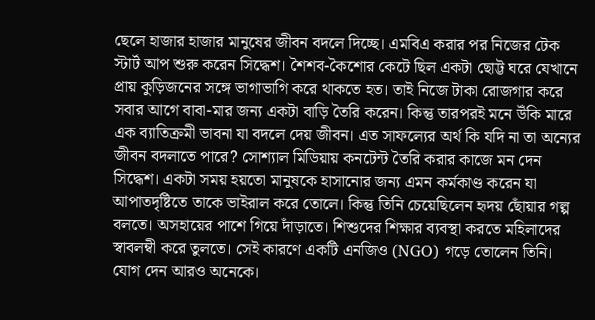ছেলে হাজার হাজার মানুষের জীবন বদলে দিচ্ছে। এমবিএ করার পর নিজের টেক স্টার্ট আপ শুরু করেন সিদ্ধেশ। শৈশব-কৈশোর কেটে ছিল একটা ছোট্ট ঘরে যেখানে প্রায় কুড়িজনের সঙ্গে ভাগাভাগি করে থাকতে হত। তাই নিজে টাকা রোজগার করে সবার আগে বাবা-মার জন্য একটা বাড়ি তৈরি করেন। কিন্তু তারপরই মনে উঁকি মারে এক ব্যাতিক্রমী ভাবনা যা বদলে দেয় জীবন। এত সাফল্যের অর্থ কি যদি না তা অন্যের জীবন বদলাতে পারে? সোশ্যাল মিডিয়ায় কনটেন্ট তৈরি করার কাজে মন দেন সিদ্ধেশ। একটা সময় হয়তো মানুষকে হাসানোর জন্য এমন কর্মকাণ্ড করেন যা আপাতদৃষ্টিতে তাকে ভাইরাল করে তোলে। কিন্তু তিনি চেয়েছিলেন হৃদয় ছোঁয়ার গল্প বলতে। অসহায়ের পাশে গিয়ে দাঁড়াতে। শিশুদের শিক্ষার ব্যবস্থা করতে মহিলাদের স্বাবলম্বী করে তুলতে। সেই কারণে একটি এনজিও (NGO) গড়ে তোলেন তিনি। যোগ দেন আরও অনেকে।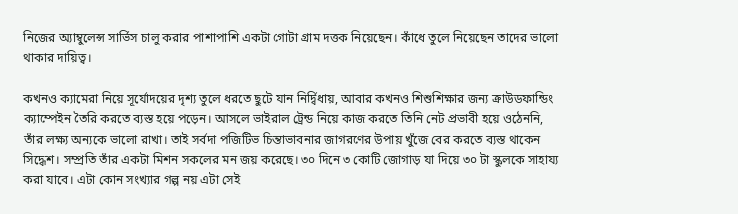নিজের অ্যাম্বুলেন্স সার্ভিস চালু করার পাশাপাশি একটা গোটা গ্রাম দত্তক নিয়েছেন। কাঁধে তুলে নিয়েছেন তাদের ভালো থাকার দায়িত্ব।

কখনও ক্যামেরা নিয়ে সূর্যোদয়ের দৃশ্য তুলে ধরতে ছুটে যান নির্দ্বিধায়, আবার কখনও শিশুশিক্ষার জন্য ক্রাউডফান্ডিং ক্যাম্পেইন তৈরি করতে ব্যস্ত হয়ে পড়েন। আসলে ভাইরাল ট্রেন্ড নিয়ে কাজ করতে তিনি নেট প্রভাবী হয়ে ওঠেননি, তাঁর লক্ষ্য অন্যকে ভালো রাখা। তাই সর্বদা পজিটিভ চিন্তাভাবনার জাগরণের উপায় খুঁজে বের করতে ব্যস্ত থাকেন সিদ্ধেশ। সম্প্রতি তাঁর একটা মিশন সকলের মন জয় করেছে। ৩০ দিনে ৩ কোটি জোগাড় যা দিয়ে ৩০ টা স্কুলকে সাহায্য করা যাবে। এটা কোন সংখ্যার গল্প নয় এটা সেই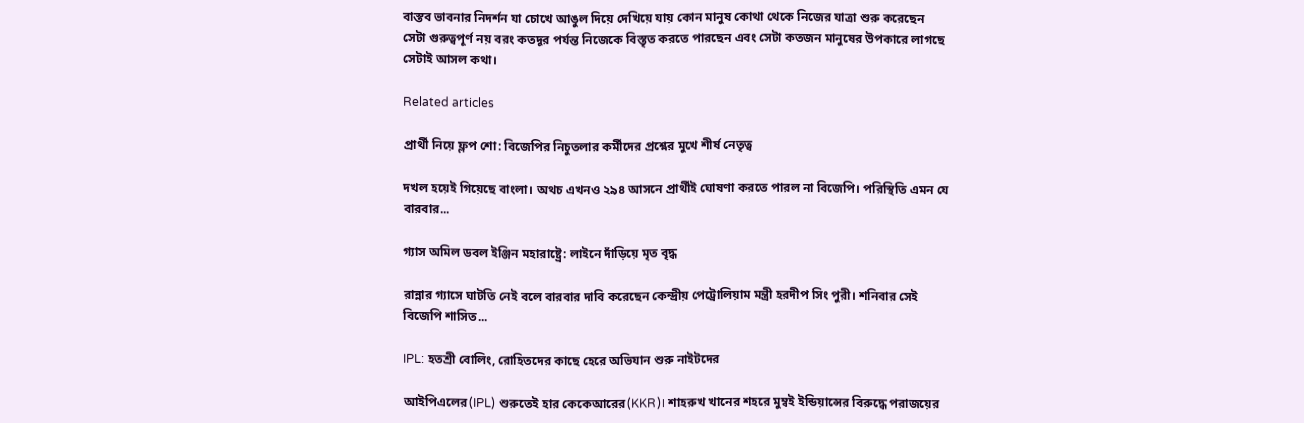বাস্তব ভাবনার নিদর্শন যা চোখে আঙুল দিয়ে দেখিয়ে যায় কোন মানুষ কোথা থেকে নিজের যাত্রা শুরু করেছেন সেটা গুরুত্বপূর্ণ নয় বরং কতদূর পর্যন্ত নিজেকে বিস্তৃত করতে পারছেন এবং সেটা কতজন মানুষের উপকারে লাগছে সেটাই আসল কথা।

Related articles

প্রার্থী নিয়ে ফ্লপ শো: বিজেপির নিচুতলার কর্মীদের প্রশ্নের মুখে শীর্ষ নেতৃত্ব

দখল হয়েই গিয়েছে বাংলা। অথচ এখনও ২৯৪ আসনে প্রার্থীই ঘোষণা করতে পারল না বিজেপি। পরিস্থিতি এমন যে বারবার...

গ্যাস অমিল ডবল ইঞ্জিন মহারাষ্ট্রে: লাইনে দাঁড়িয়ে মৃত বৃদ্ধ

রান্নার গ্যাসে ঘাটতি নেই বলে বারবার দাবি করেছেন কেন্দ্রীয় পেট্রোলিয়াম মন্ত্রী হরদীপ সিং পুরী। শনিবার সেই বিজেপি শাসিত...

IPL: হতশ্রী বোলিং, রোহিতদের কাছে হেরে অভিযান শুরু নাইটদের

আইপিএলের(IPL) শুরুতেই হার কেকেআরের(KKR)। শাহরুখ খানের শহরে মুম্বই ইন্ডিয়ান্সের বিরুদ্ধে পরাজয়ের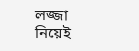লজ্জা নিয়েই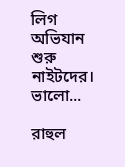লিগ অভিযান শুরু নাইটদের। ভালো...

রাহুল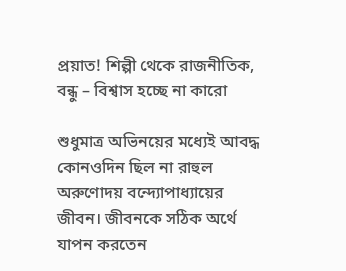প্রয়াত! শিল্পী থেকে রাজনীতিক, বন্ধু – বিশ্বাস হচ্ছে না কারো

শুধুমাত্র অভিনয়ের মধ্যেই আবদ্ধ কোনওদিন ছিল না রাহুল অরুণোদয় বন্দ্যোপাধ্যায়ের জীবন। জীবনকে সঠিক অর্থে যাপন করতেন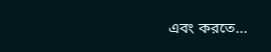এবং করতে...